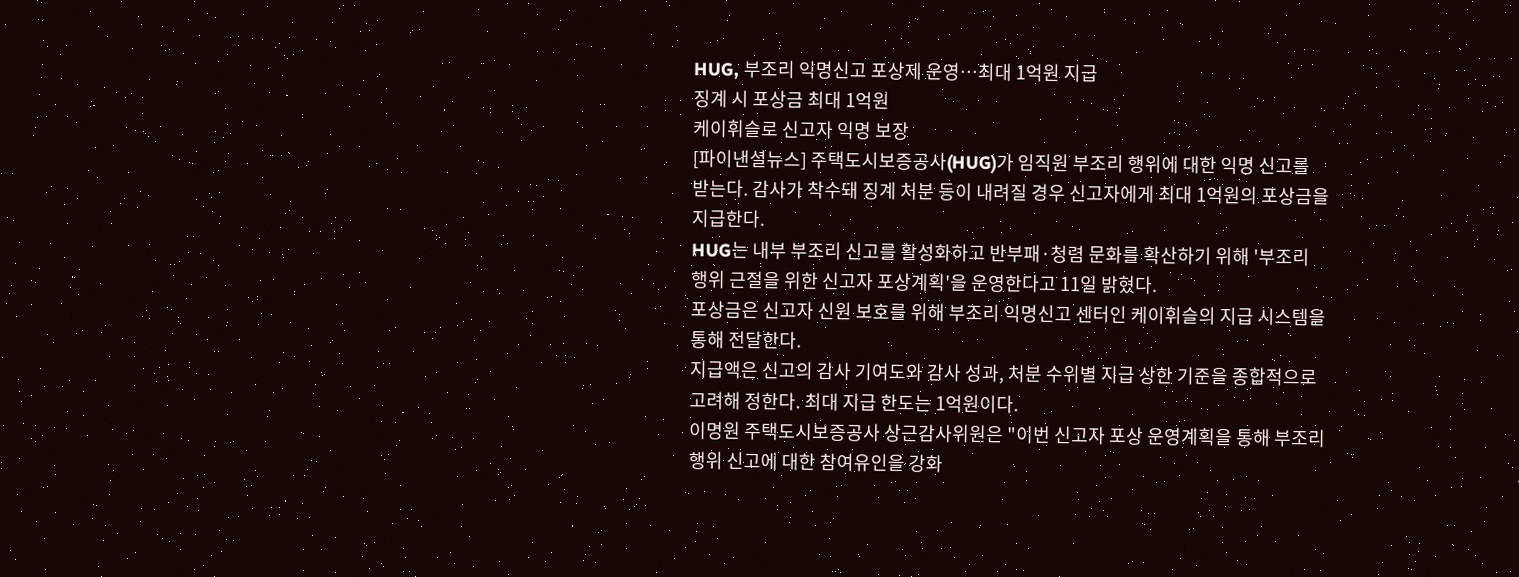HUG, 부조리 익명신고 포상제 운영…최대 1억원 지급
징계 시 포상금 최대 1억원
케이휘슬로 신고자 익명 보장
[파이낸셜뉴스] 주택도시보증공사(HUG)가 임직원 부조리 행위에 대한 익명 신고를 받는다. 감사가 착수돼 징계 처분 등이 내려질 경우 신고자에게 최대 1억원의 포상금을 지급한다.
HUG는 내부 부조리 신고를 활성화하고 반부패·청렴 문화를 확산하기 위해 '부조리 행위 근절을 위한 신고자 포상계획'을 운영한다고 11일 밝혔다.
포상금은 신고자 신원 보호를 위해 부조리 익명신고 센터인 케이휘슬의 지급 시스템을 통해 전달한다.
지급액은 신고의 감사 기여도와 감사 성과, 처분 수위별 지급 상한 기준을 종합적으로 고려해 정한다. 최대 지급 한도는 1억원이다.
이명원 주택도시보증공사 상근감사위원은 "이번 신고자 포상 운영계획을 통해 부조리 행위 신고에 대한 참여유인을 강화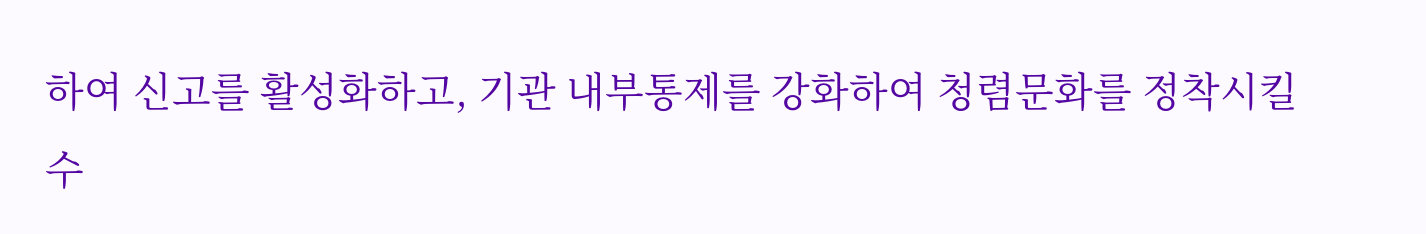하여 신고를 활성화하고, 기관 내부통제를 강화하여 청렴문화를 정착시킬 수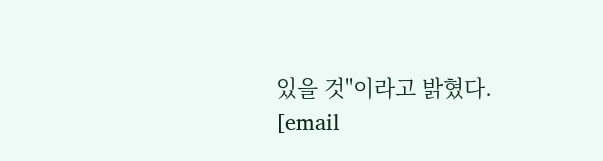있을 것"이라고 밝혔다.
[email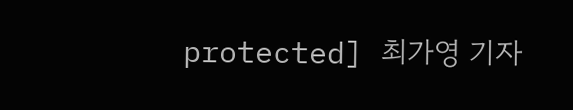protected] 최가영 기자